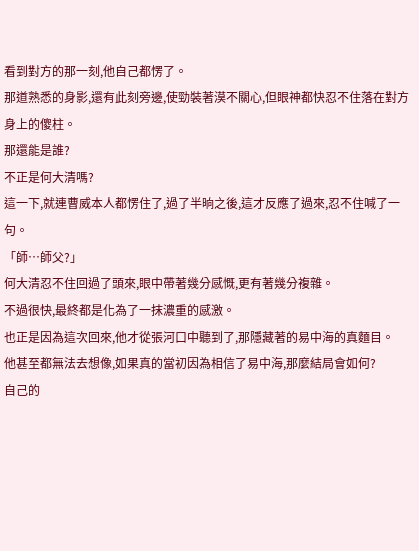看到對方的那一刻,他自己都愣了。
那道熟悉的身影,還有此刻旁邊,使勁裝著漠不關心,但眼神都快忍不住落在對方身上的傻柱。
那還能是誰?
不正是何大清嗎?
這一下,就連曹威本人都愣住了,過了半晌之後,這才反應了過來,忍不住喊了一句。
「師…師父?」
何大清忍不住回過了頭來,眼中帶著幾分感慨,更有著幾分複雜。
不過很快,最終都是化為了一抹濃重的感激。
也正是因為這次回來,他才從張河口中聽到了,那隱藏著的易中海的真麵目。
他甚至都無法去想像,如果真的當初因為相信了易中海,那麼結局會如何?
自己的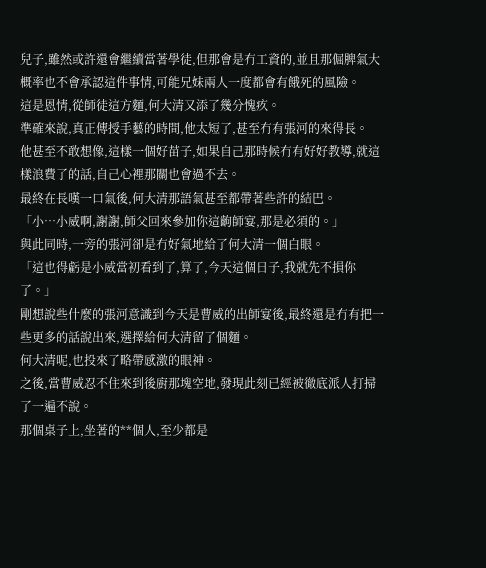兒子,雖然或許還會繼續當著學徒,但那會是冇工資的,並且那倔脾氣大概率也不會承認這件事情,可能兄妹兩人一度都會有餓死的風險。
這是恩情,從師徒這方麵,何大清又添了幾分愧疚。
準確來說,真正傳授手藝的時間,他太短了,甚至冇有張河的來得長。
他甚至不敢想像,這樣一個好苗子,如果自己那時候冇有好好教導,就這樣浪費了的話,自己心裡那關也會過不去。
最終在長嘆一口氣後,何大清那語氣甚至都帶著些許的結巴。
「小…小威啊,謝謝,師父回來參加你這齣師宴,那是必須的。」
與此同時,一旁的張河卻是冇好氣地給了何大清一個白眼。
「這也得虧是小威當初看到了,算了,今天這個日子,我就先不損你了。」
剛想說些什麼的張河意識到今天是曹威的出師宴後,最終還是冇有把一些更多的話說出來,選擇給何大清留了個麵。
何大清呢,也投來了略帶感激的眼神。
之後,當曹威忍不住來到後廚那塊空地,發現此刻已經被徹底派人打掃了一遍不說。
那個桌子上,坐著的**個人,至少都是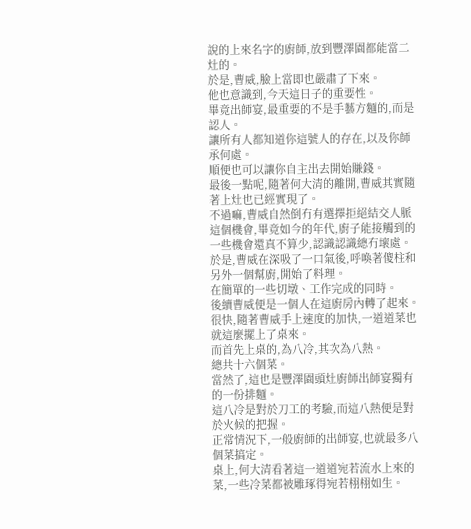說的上來名字的廚師,放到豐澤園都能當二灶的。
於是,曹威,臉上當即也嚴肅了下來。
他也意識到,今天這日子的重要性。
畢竟出師宴,最重要的不是手藝方麵的,而是認人。
讓所有人都知道你這號人的存在,以及你師承何處。
順便也可以讓你自主出去開始賺錢。
最後一點呢,隨著何大清的離開,曹威其實隨著上灶也已經實現了。
不過嘛,曹威自然倒冇有選擇拒絕結交人脈這個機會,畢竟如今的年代,廚子能接觸到的一些機會還真不算少,認識認識總冇壞處。
於是,曹威在深吸了一口氣後,呼喚著傻柱和另外一個幫廚,開始了料理。
在簡單的一些切墩、工作完成的同時。
後續曹威便是一個人在這廚房內轉了起來。
很快,隨著曹威手上速度的加快,一道道菜也就這麼擺上了桌來。
而首先上桌的,為八冷,其次為八熱。
總共十六個菜。
當然了,這也是豐澤園頭灶廚師出師宴獨有的一份排麵。
這八冷是對於刀工的考驗,而這八熱便是對於火候的把握。
正常情況下,一般廚師的出師宴,也就最多八個菜搞定。
桌上,何大清看著這一道道宛若流水上來的菜,一些冷菜都被雕琢得宛若栩栩如生。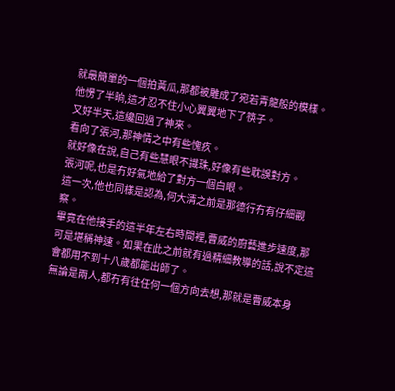就最簡單的一個拍黃瓜,那都被雕成了宛若青龍般的模樣。
他愣了半晌,這才忍不住小心翼翼地下了筷子。
又好半天,這纔回過了神來。
看向了張河,那神情之中有些愧疚。
就好像在說,自己有些慧眼不識珠,好像有些耽誤對方。
張河呢,也是冇好氣地給了對方一個白眼。
這一次,他也同樣是認為,何大清之前是那德行冇有仔細觀察。
畢竟在他接手的這半年左右時間裡,曹威的廚藝進步速度,那可是堪稱神速。如果在此之前就有過精細教導的話,說不定這會都用不到十八歲都能出師了。
無論是兩人,都冇有往任何一個方向去想,那就是曹威本身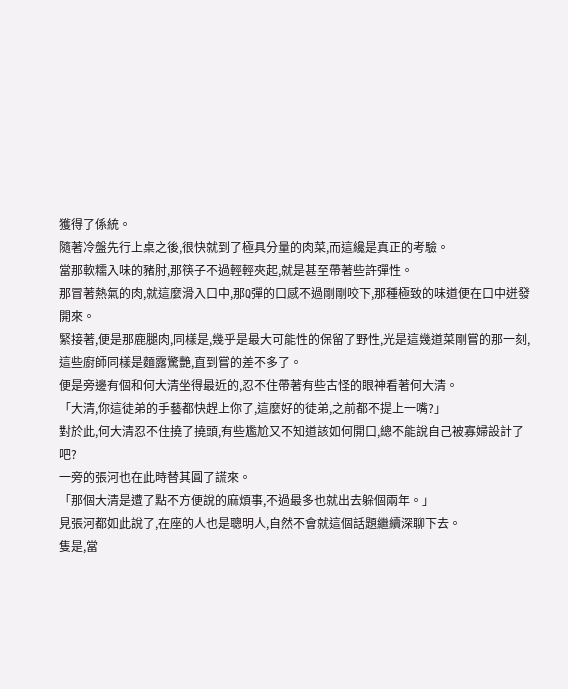獲得了係統。
隨著冷盤先行上桌之後,很快就到了極具分量的肉菜,而這纔是真正的考驗。
當那軟糯入味的豬肘,那筷子不過輕輕夾起,就是甚至帶著些許彈性。
那冒著熱氣的肉,就這麼滑入口中,那Q彈的口感不過剛剛咬下,那種極致的味道便在口中迸發開來。
緊接著,便是那鹿腿肉,同樣是,幾乎是最大可能性的保留了野性,光是這幾道菜剛嘗的那一刻,這些廚師同樣是麵露驚艷,直到嘗的差不多了。
便是旁邊有個和何大清坐得最近的,忍不住帶著有些古怪的眼神看著何大清。
「大清,你這徒弟的手藝都快趕上你了,這麼好的徒弟,之前都不提上一嘴?」
對於此,何大清忍不住撓了撓頭,有些尷尬又不知道該如何開口,總不能說自己被寡婦設計了吧?
一旁的張河也在此時替其圓了謊來。
「那個大清是遭了點不方便說的麻煩事,不過最多也就出去躲個兩年。」
見張河都如此說了,在座的人也是聰明人,自然不會就這個話題繼續深聊下去。
隻是,當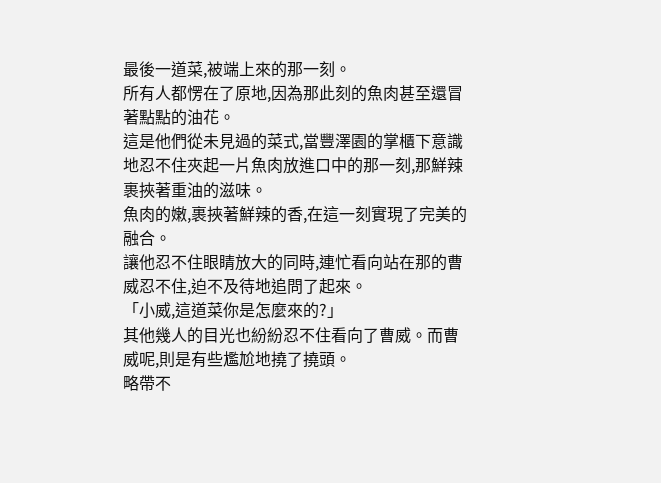最後一道菜,被端上來的那一刻。
所有人都愣在了原地,因為那此刻的魚肉甚至還冒著點點的油花。
這是他們從未見過的菜式,當豐澤園的掌櫃下意識地忍不住夾起一片魚肉放進口中的那一刻,那鮮辣裹挾著重油的滋味。
魚肉的嫩,裹挾著鮮辣的香,在這一刻實現了完美的融合。
讓他忍不住眼睛放大的同時,連忙看向站在那的曹威忍不住,迫不及待地追問了起來。
「小威,這道菜你是怎麼來的?」
其他幾人的目光也紛紛忍不住看向了曹威。而曹威呢,則是有些尷尬地撓了撓頭。
略帶不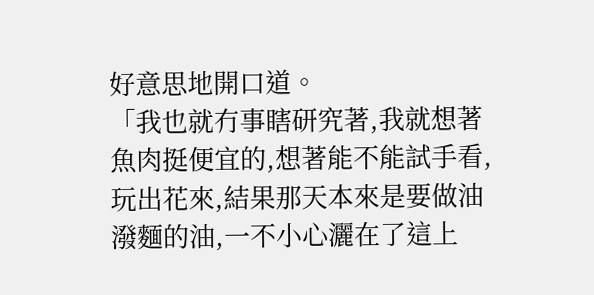好意思地開口道。
「我也就冇事瞎研究著,我就想著魚肉挺便宜的,想著能不能試手看,玩出花來,結果那天本來是要做油潑麵的油,一不小心灑在了這上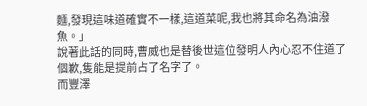麵,發現這味道確實不一樣,這道菜呢,我也將其命名為油潑魚。」
說著此話的同時,曹威也是替後世這位發明人內心忍不住道了個歉,隻能是提前占了名字了。
而豐澤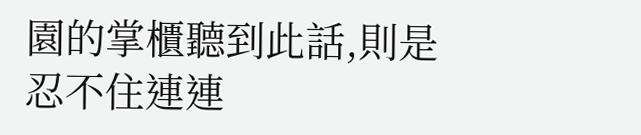園的掌櫃聽到此話,則是忍不住連連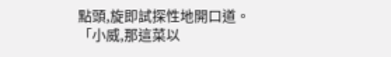點頭,旋即試探性地開口道。
「小威,那這菜以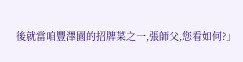後就當咱豐澤園的招牌菜之一,張師父,您看如何?」